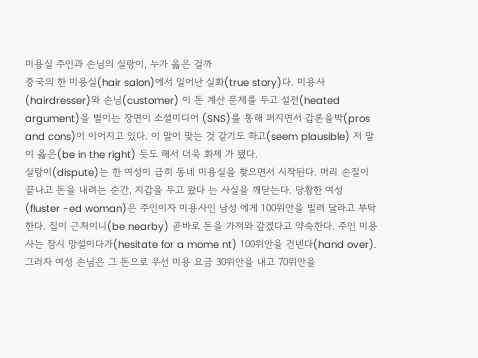미용실 주인과 손님의 실랑이, 누가 옳은 걸까
중국의 한 미용실(hair salon)에서 일어난 실화(true story)다. 미용사(hairdresser)와 손님(customer) 이 돈 계산 문제를 두고 설전(heated argument)을 벌이는 장면이 소셜미디어 (SNS)를 통해 퍼지면서 갑론을박(pros and cons)이 이어지고 있다. 이 말이 맞는 것 같기도 하고(seem plausible) 저 말이 옳은(be in the right) 듯도 해서 더욱 화제 가 됐다.
실랑이(dispute)는 한 여성이 급히 동네 미용실을 찾으면서 시작된다. 머리 손질이 끝나고 돈을 내려는 순간, 지갑을 두고 왔다 는 사실을 깨닫는다. 당황한 여성 (fluster -ed woman)은 주인이자 미용사인 남성 에게 100위안을 빌려 달라고 부탁한다. 집이 근처이니(be nearby) 곧바로 돈을 가져와 갚겠다고 약속한다. 주인 미용사는 잠시 망설이다가(hesitate for a mome nt) 100위안을 건넨다(hand over).
그러자 여성 손님은 그 돈으로 우선 미용 요금 30위안을 내고 70위안을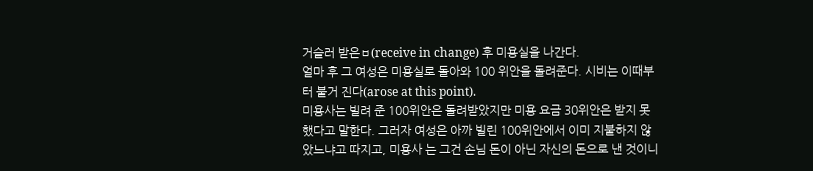거슬러 받은ㅂ(receive in change) 후 미용실을 나간다.
얼마 후 그 여성은 미용실로 돌아와 100 위안을 돌려준다. 시비는 이때부터 불거 진다(arose at this point).
미용사는 빌려 준 100위안은 돌려받았지만 미용 요금 30위안은 받지 못했다고 말한다. 그러자 여성은 아까 빌린 100위안에서 이미 지불하지 않았느냐고 따지고, 미용사 는 그건 손님 돈이 아닌 자신의 돈으로 낸 것이니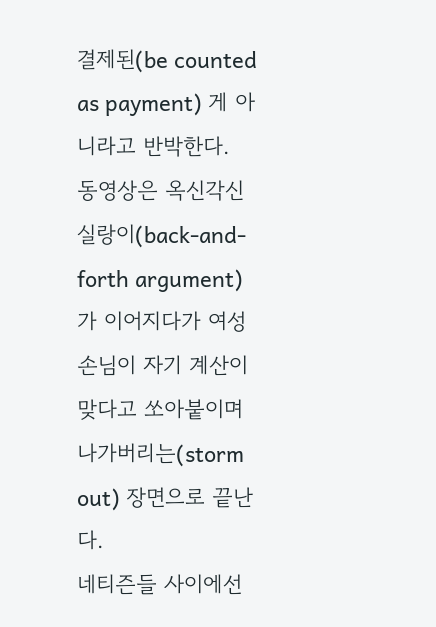결제된(be counted as payment) 게 아니라고 반박한다.
동영상은 옥신각신 실랑이(back-and- forth argument)가 이어지다가 여성 손님이 자기 계산이 맞다고 쏘아붙이며 나가버리는(storm out) 장면으로 끝난다.
네티즌들 사이에선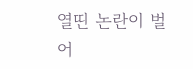열띤 논란이 벌어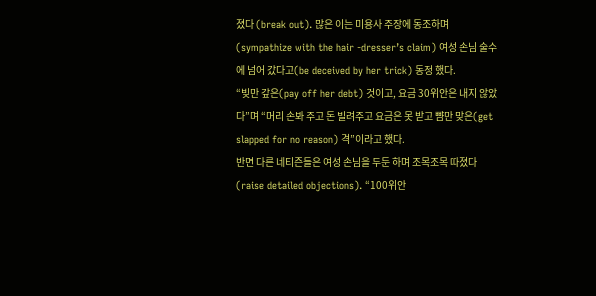졌다 (break out). 많은 이는 미용사 주장에 동조하며(sympathize with the hair -dresser’s claim) 여성 손님 술수에 넘어 갔다고(be deceived by her trick) 동정 했다.
“빚만 갚은(pay off her debt) 것이고, 요금 30위안은 내지 않았다”며 “머리 손봐 주고 돈 빌려주고 요금은 못 받고 뺨만 맞은(get slapped for no reason) 격”이라고 했다.
반면 다른 네티즌들은 여성 손님을 두둔 하며 조목조목 따졌다(raise detailed objections). “100위안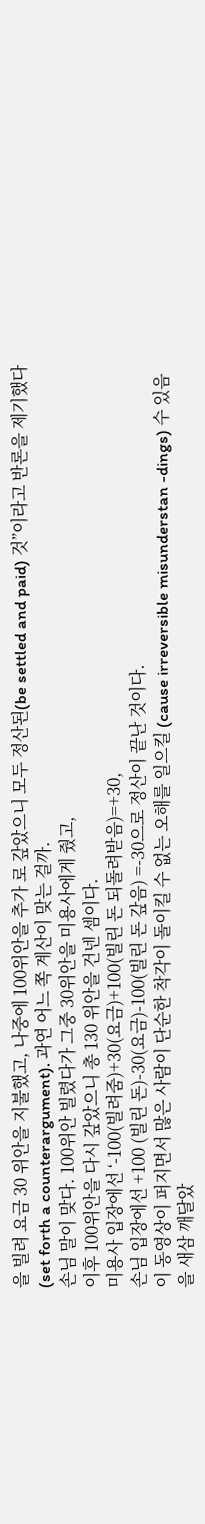을 빌려 요금 30 위안을 지불했고, 나중에 100위안을 추가 로 갚았으니 모두 정산된(be settled and paid) 것”이라고 반론을 제기했다(set forth a counterargument). 과연 어느 쪽 계산이 맞는 걸까.
손님 말이 맞다. 100위안 빌렸다가 그중 30위안을 미용사에게 줬고,
이후 100위안을 다시 갚았으니 총 130 위안을 건넨 셈이다.
미용사 입장에선 ‘-100(빌려줌)+30(요금)+100(빌린 돈 되돌려받음)=+30,
손님 입장에선 +100 (빌린 돈)-30(요금)-100(빌린 돈 갚음) =-30으로 정산이 끝난 것이다.
이 동영상이 퍼지면서 많은 사람이 단순한 착각이 돌이킬 수 없는 오해를 일으킬 (cause irreversible misunderstan -dings) 수 있음을 새삼 깨달았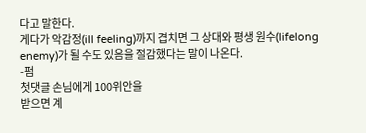다고 말한다.
게다가 악감정(ill feeling)까지 겹치면 그 상대와 평생 원수(lifelong enemy)가 될 수도 있음을 절감했다는 말이 나온다.
-펌
첫댓글 손님에게 100위안을
받으면 계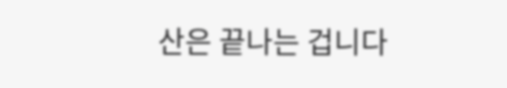산은 끝나는 겁니다